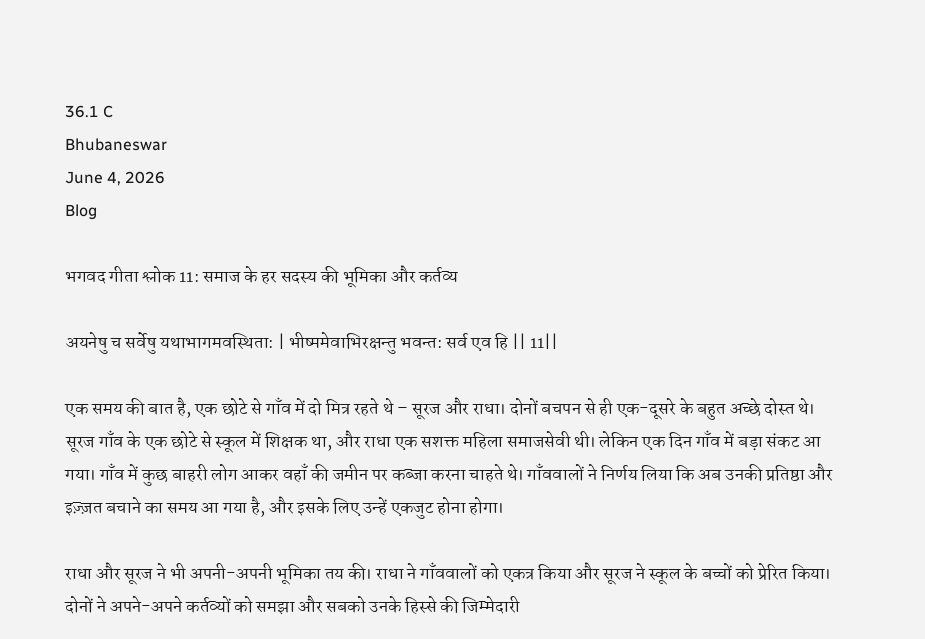36.1 C
Bhubaneswar
June 4, 2026
Blog

भगवद गीता श्लोक 11: समाज के हर सदस्य की भूमिका और कर्तव्य

अयनेषु च सर्वेषु यथाभागमवस्थिता: | भीष्ममेवाभिरक्षन्तु भवन्त: सर्व एव हि || 11||

एक समय की बात है, एक छोटे से गाँव में दो मित्र रहते थे – सूरज और राधा। दोनों बचपन से ही एक-दूसरे के बहुत अच्छे दोस्त थे। सूरज गाँव के एक छोटे से स्कूल में शिक्षक था, और राधा एक सशक्त महिला समाजसेवी थी। लेकिन एक दिन गाँव में बड़ा संकट आ गया। गाँव में कुछ बाहरी लोग आकर वहाँ की जमीन पर कब्जा करना चाहते थे। गाँववालों ने निर्णय लिया कि अब उनकी प्रतिष्ठा और इज़्ज़त बचाने का समय आ गया है, और इसके लिए उन्हें एकजुट होना होगा।

राधा और सूरज ने भी अपनी-अपनी भूमिका तय की। राधा ने गाँववालों को एकत्र किया और सूरज ने स्कूल के बच्चों को प्रेरित किया। दोनों ने अपने-अपने कर्तव्यों को समझा और सबको उनके हिस्से की जिम्मेदारी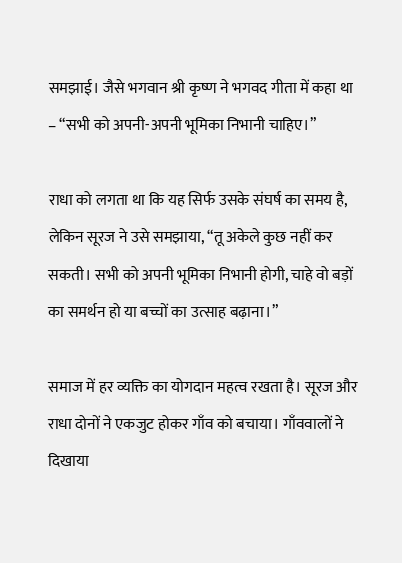समझाई। जैसे भगवान श्री कृष्ण ने भगवद गीता में कहा था – “सभी को अपनी-अपनी भूमिका निभानी चाहिए।”

राधा को लगता था कि यह सिर्फ उसके संघर्ष का समय है, लेकिन सूरज ने उसे समझाया, “तू अकेले कुछ नहीं कर सकती। सभी को अपनी भूमिका निभानी होगी, चाहे वो बड़ों का समर्थन हो या बच्चों का उत्साह बढ़ाना।”

समाज में हर व्यक्ति का योगदान महत्व रखता है। सूरज और राधा दोनों ने एकजुट होकर गाँव को बचाया। गाँववालों ने दिखाया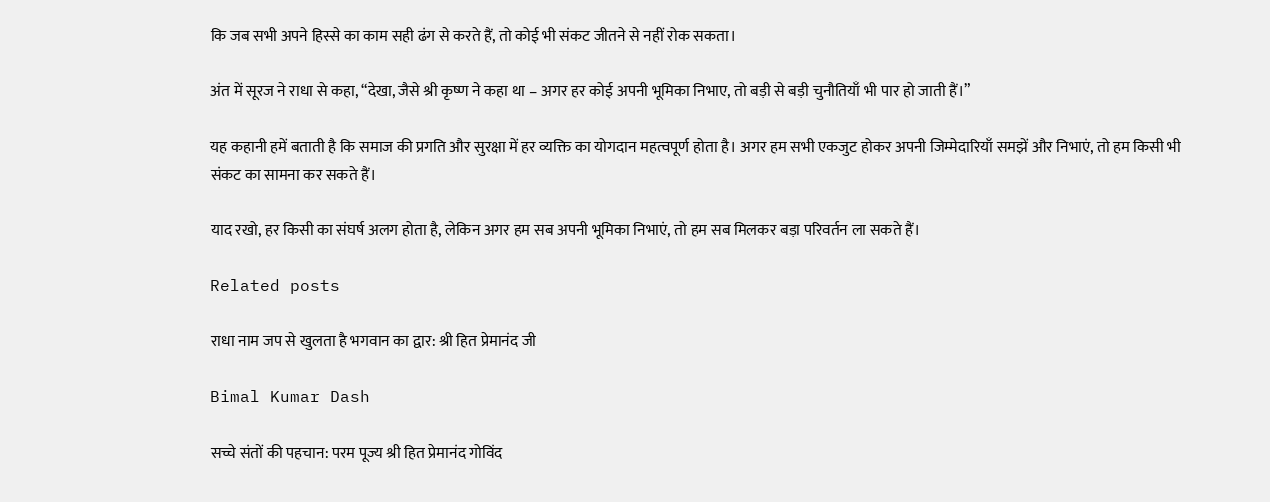कि जब सभी अपने हिस्से का काम सही ढंग से करते हैं, तो कोई भी संकट जीतने से नहीं रोक सकता।

अंत में सूरज ने राधा से कहा, “देखा, जैसे श्री कृष्ण ने कहा था – अगर हर कोई अपनी भूमिका निभाए, तो बड़ी से बड़ी चुनौतियाँ भी पार हो जाती हैं।”

यह कहानी हमें बताती है कि समाज की प्रगति और सुरक्षा में हर व्यक्ति का योगदान महत्वपूर्ण होता है। अगर हम सभी एकजुट होकर अपनी जिम्मेदारियाँ समझें और निभाएं, तो हम किसी भी संकट का सामना कर सकते हैं।

याद रखो, हर किसी का संघर्ष अलग होता है, लेकिन अगर हम सब अपनी भूमिका निभाएं, तो हम सब मिलकर बड़ा परिवर्तन ला सकते हैं।

Related posts

राधा नाम जप से खुलता है भगवान का द्वार: श्री हित प्रेमानंद जी

Bimal Kumar Dash

सच्चे संतों की पहचान: परम पूज्य श्री हित प्रेमानंद गोविंद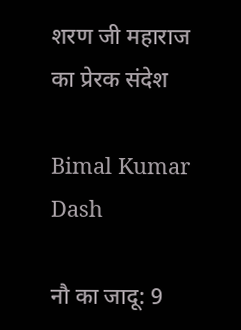शरण जी महाराज का प्रेरक संदेश

Bimal Kumar Dash

नौ का जादू: 9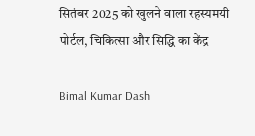सितंबर 2025 को खुलने वाला रहस्यमयी पोर्टल, चिकित्सा और सिद्धि का केंद्र

Bimal Kumar Dash